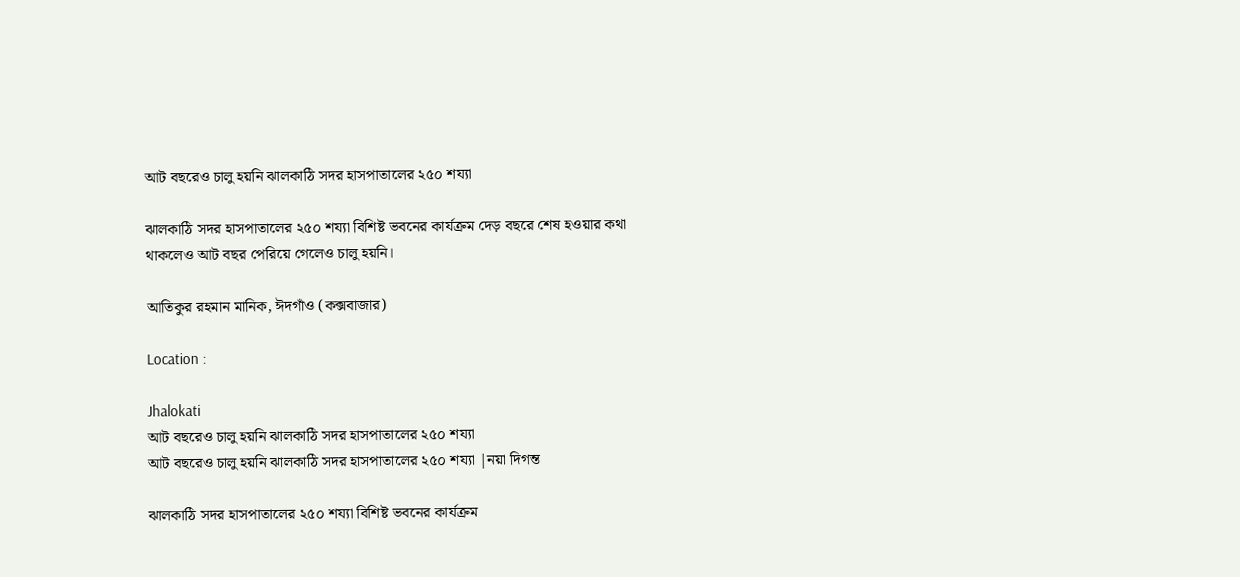আট বছরেও চালু হয়নি ঝালকাঠি সদর হাসপাতালের ২৫০ শয্যা

ঝালকাঠি সদর হাসপাতালের ২৫০ শয্যা বিশিষ্ট ভবনের কার্যক্রম দেড় বছরে শেষ হওয়ার কথা থাকলেও আট বছর পেরিয়ে গেলেও চালু হয়নি।

আতিকুর রহমান মানিক, ঈদগাঁও (কক্সবাজার)

Location :

Jhalokati
আট বছরেও চালু হয়নি ঝালকাঠি সদর হাসপাতালের ২৫০ শয্যা
আট বছরেও চালু হয়নি ঝালকাঠি সদর হাসপাতালের ২৫০ শয্যা |নয়া দিগন্ত

ঝালকাঠি সদর হাসপাতালের ২৫০ শয্যা বিশিষ্ট ভবনের কার্যক্রম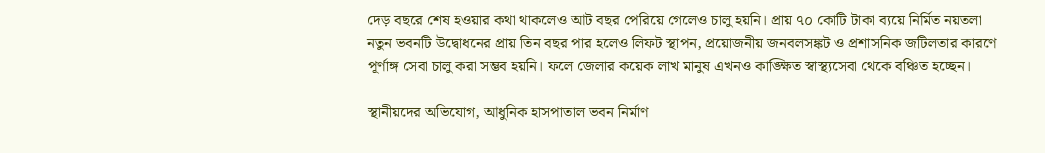দেড় বছরে শেষ হওয়ার কথা থাকলেও আট বছর পেরিয়ে গেলেও চালু হয়নি। প্রায় ৭০ কোটি টাকা ব্যয়ে নির্মিত নয়তলা নতুন ভবনটি উদ্বোধনের প্রায় তিন বছর পার হলেও লিফট স্থাপন, প্রয়োজনীয় জনবলসঙ্কট ও প্রশাসনিক জটিলতার কারণে পূর্ণাঙ্গ সেবা চালু করা সম্ভব হয়নি। ফলে জেলার কয়েক লাখ মানুষ এখনও কাঙ্ক্ষিত স্বাস্থ্যসেবা থেকে বঞ্চিত হচ্ছেন।

স্থানীয়দের অভিযোগ, আধুনিক হাসপাতাল ভবন নির্মাণ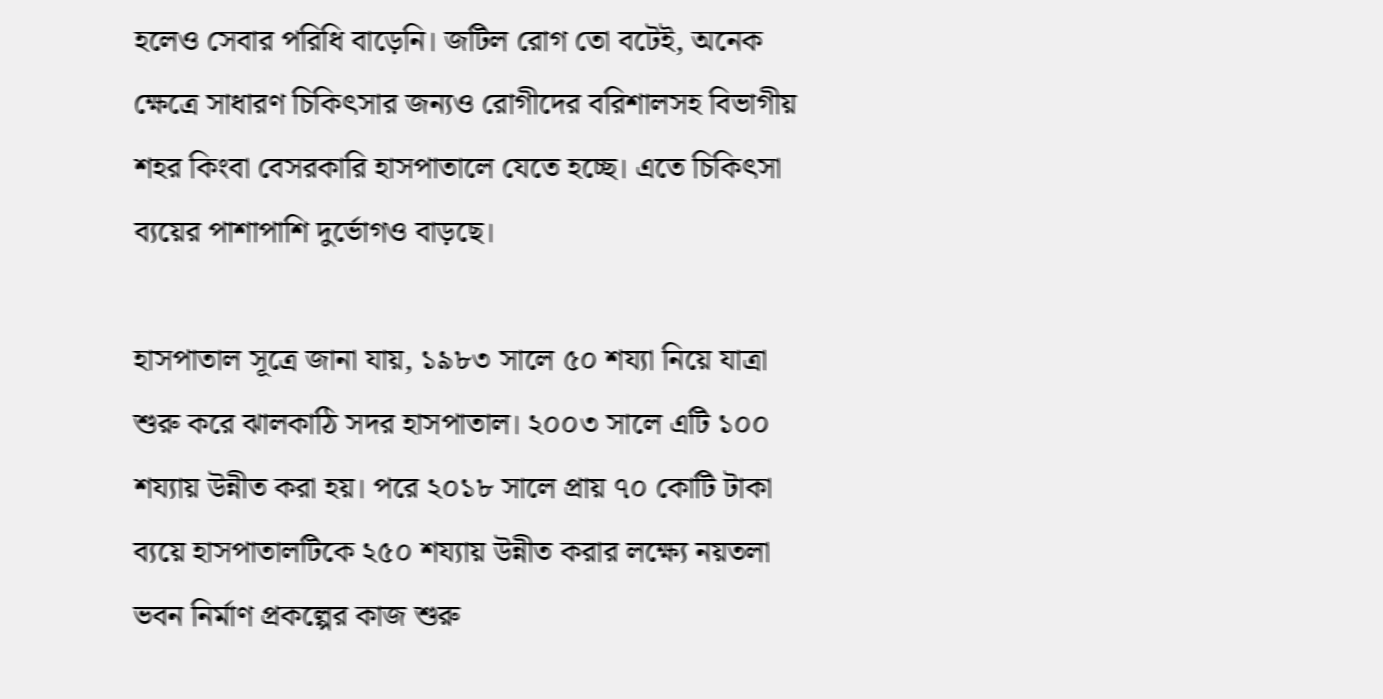হলেও সেবার পরিধি বাড়েনি। জটিল রোগ তো বটেই, অনেক ক্ষেত্রে সাধারণ চিকিৎসার জন্যও রোগীদের বরিশালসহ বিভাগীয় শহর কিংবা বেসরকারি হাসপাতালে যেতে হচ্ছে। এতে চিকিৎসা ব্যয়ের পাশাপাশি দুর্ভোগও বাড়ছে।

হাসপাতাল সূত্রে জানা যায়, ১৯৮৩ সালে ৫০ শয্যা নিয়ে যাত্রা শুরু করে ঝালকাঠি সদর হাসপাতাল। ২০০৩ সালে এটি ১০০ শয্যায় উন্নীত করা হয়। পরে ২০১৮ সালে প্রায় ৭০ কোটি টাকা ব্যয়ে হাসপাতালটিকে ২৫০ শয্যায় উন্নীত করার লক্ষ্যে নয়তলা ভবন নির্মাণ প্রকল্পের কাজ শুরু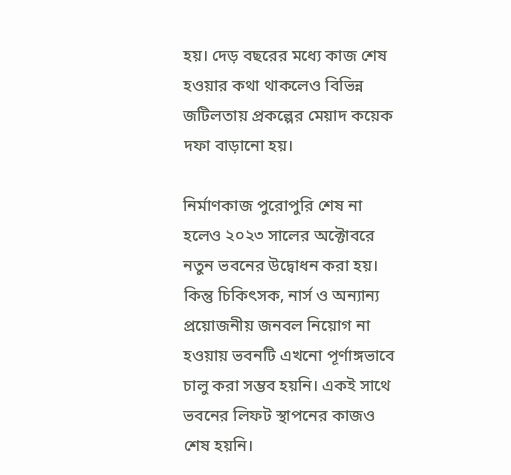হয়। দেড় বছরের মধ্যে কাজ শেষ হওয়ার কথা থাকলেও বিভিন্ন জটিলতায় প্রকল্পের মেয়াদ কয়েক দফা বাড়ানো হয়।

নির্মাণকাজ পুরোপুরি শেষ না হলেও ২০২৩ সালের অক্টোবরে নতুন ভবনের উদ্বোধন করা হয়। কিন্তু চিকিৎসক, নার্স ও অন্যান্য প্রয়োজনীয় জনবল নিয়োগ না হওয়ায় ভবনটি এখনো পূর্ণাঙ্গভাবে চালু করা সম্ভব হয়নি। একই সাথে ভবনের লিফট স্থাপনের কাজও শেষ হয়নি।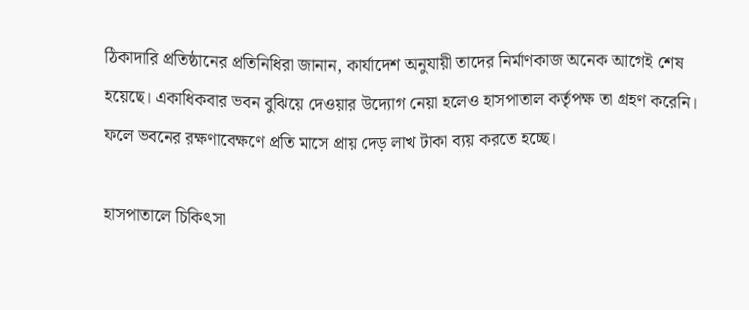ঠিকাদারি প্রতিষ্ঠানের প্রতিনিধিরা জানান, কার্যাদেশ অনুযায়ী তাদের নির্মাণকাজ অনেক আগেই শেষ হয়েছে। একাধিকবার ভবন বুঝিয়ে দেওয়ার উদ্যোগ নেয়া হলেও হাসপাতাল কর্তৃপক্ষ তা গ্রহণ করেনি। ফলে ভবনের রক্ষণাবেক্ষণে প্রতি মাসে প্রায় দেড় লাখ টাকা ব্যয় করতে হচ্ছে।

হাসপাতালে চিকিৎসা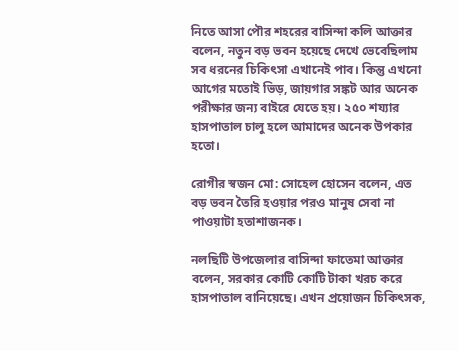নিতে আসা পৌর শহরের বাসিন্দা কলি আক্তার বলেন, নতুন বড় ভবন হয়েছে দেখে ভেবেছিলাম সব ধরনের চিকিৎসা এখানেই পাব। কিন্তু এখনো আগের মতোই ভিড়, জায়গার সঙ্কট আর অনেক পরীক্ষার জন্য বাইরে যেতে হয়। ২৫০ শয্যার হাসপাতাল চালু হলে আমাদের অনেক উপকার হতো।

রোগীর স্বজন মো: সোহেল হোসেন বলেন, এত বড় ভবন তৈরি হওয়ার পরও মানুষ সেবা না পাওয়াটা হতাশাজনক।

নলছিটি উপজেলার বাসিন্দা ফাতেমা আক্তার বলেন, সরকার কোটি কোটি টাকা খরচ করে হাসপাতাল বানিয়েছে। এখন প্রয়োজন চিকিৎসক,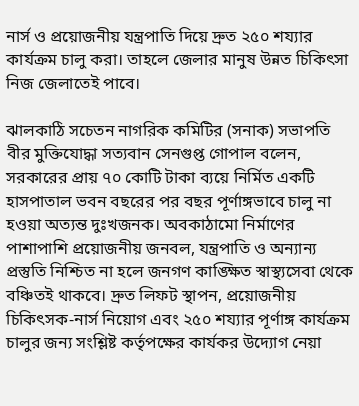নার্স ও প্রয়োজনীয় যন্ত্রপাতি দিয়ে দ্রুত ২৫০ শয্যার কার্যক্রম চালু করা। তাহলে জেলার মানুষ উন্নত চিকিৎসা নিজ জেলাতেই পাবে।

ঝালকাঠি সচেতন নাগরিক কমিটির (সনাক) সভাপতি বীর মুক্তিযোদ্ধা সত্যবান সেনগুপ্ত গোপাল বলেন, সরকারের প্রায় ৭০ কোটি টাকা ব্যয়ে নির্মিত একটি হাসপাতাল ভবন বছরের পর বছর পূর্ণাঙ্গভাবে চালু না হওয়া অত্যন্ত দুঃখজনক। অবকাঠামো নির্মাণের পাশাপাশি প্রয়োজনীয় জনবল, যন্ত্রপাতি ও অন্যান্য প্রস্তুতি নিশ্চিত না হলে জনগণ কাঙ্ক্ষিত স্বাস্থ্যসেবা থেকে বঞ্চিতই থাকবে। দ্রুত লিফট স্থাপন, প্রয়োজনীয় চিকিৎসক-নার্স নিয়োগ এবং ২৫০ শয্যার পূর্ণাঙ্গ কার্যক্রম চালুর জন্য সংশ্লিষ্ট কর্তৃপক্ষের কার্যকর উদ্যোগ নেয়া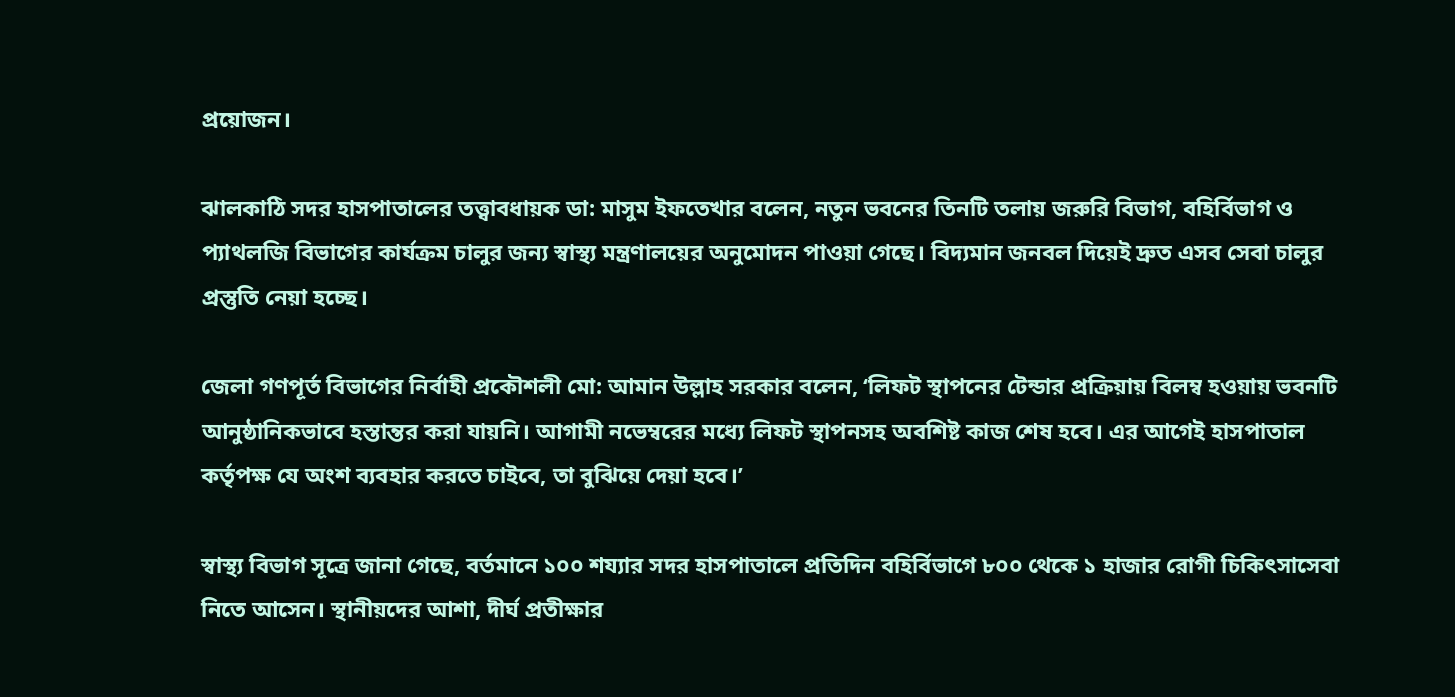প্রয়োজন।

ঝালকাঠি সদর হাসপাতালের তত্ত্বাবধায়ক ডা: মাসুম ইফতেখার বলেন, নতুন ভবনের তিনটি তলায় জরুরি বিভাগ, বহির্বিভাগ ও প্যাথলজি বিভাগের কার্যক্রম চালুর জন্য স্বাস্থ্য মন্ত্রণালয়ের অনুমোদন পাওয়া গেছে। বিদ্যমান জনবল দিয়েই দ্রুত এসব সেবা চালুর প্রস্তুতি নেয়া হচ্ছে।

জেলা গণপূর্ত বিভাগের নির্বাহী প্রকৌশলী মো: আমান উল্লাহ সরকার বলেন, ‘লিফট স্থাপনের টেন্ডার প্রক্রিয়ায় বিলম্ব হওয়ায় ভবনটি আনুষ্ঠানিকভাবে হস্তান্তর করা যায়নি। আগামী নভেম্বরের মধ্যে লিফট স্থাপনসহ অবশিষ্ট কাজ শেষ হবে। এর আগেই হাসপাতাল কর্তৃপক্ষ যে অংশ ব্যবহার করতে চাইবে, তা বুঝিয়ে দেয়া হবে।’

স্বাস্থ্য বিভাগ সূত্রে জানা গেছে, বর্তমানে ১০০ শয্যার সদর হাসপাতালে প্রতিদিন বহির্বিভাগে ৮০০ থেকে ১ হাজার রোগী চিকিৎসাসেবা নিতে আসেন। স্থানীয়দের আশা, দীর্ঘ প্রতীক্ষার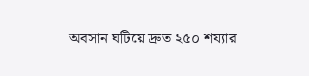অবসান ঘটিয়ে দ্রুত ২৫০ শয্যার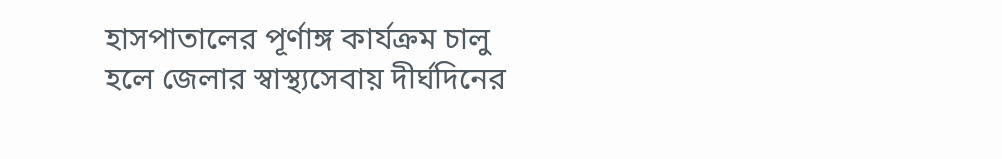হাসপাতালের পূর্ণাঙ্গ কার্যক্রম চালু হলে জেলার স্বাস্থ্যসেবায় দীর্ঘদিনের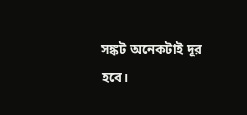সঙ্কট অনেকটাই দূর হবে।